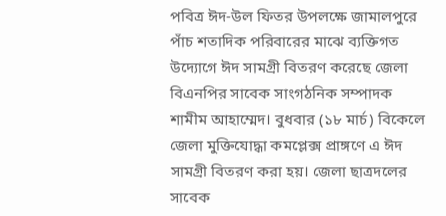পবিত্র ঈদ-উল ফিতর উপলক্ষে জামালপুরে পাঁচ শতাদিক পরিবারের মাঝে ব্যক্তিগত উদ্যোগে ঈদ সামগ্রী বিতরণ করেছে জেলা বিএনপির সাবেক সাংগঠনিক সম্পাদক শামীম আহাম্মেদ। বুধবার (১৮ মার্চ) বিকেলে জেলা মুক্তিযোদ্ধা কমপ্লেক্স প্রাঙ্গণে এ ঈদ সামগ্রী বিতরণ করা হয়। জেলা ছাত্রদলের সাবেক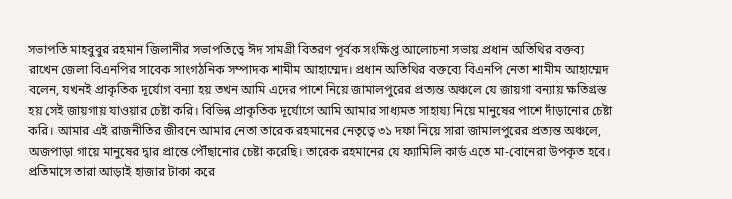সভাপতি মাহবুবুর রহমান জিলানীর সভাপতিত্বে ঈদ সামগ্রী বিতরণ পূর্বক সংক্ষিপ্ত আলোচনা সভায় প্রধান অতিথির বক্তব্য রাখেন জেলা বিএনপির সাবেক সাংগঠনিক সম্পাদক শামীম আহাম্মেদ। প্রধান অতিথির বক্তব্যে বিএনপি নেতা শামীম আহাম্মেদ বলেন, যখনই প্রাকৃতিক দূর্যোগ বন্যা হয় তখন আমি এদের পাশে নিয়ে জামালপুরের প্রত্যন্ত অঞ্চলে যে জায়গা বন্যায় ক্ষতিগ্রস্ত হয় সেই জায়গায় যাওয়ার চেষ্টা করি। বিভিন্ন প্রাকৃতিক দূর্যোগে আমি আমার সাধ্যমত সাহায্য নিয়ে মানুষের পাশে দাঁড়ানোর চেষ্টা করি। আমার এই রাজনীতির জীবনে আমার নেতা তারেক রহমানের নেতৃত্বে ৩১ দফা নিয়ে সারা জামালপুরের প্রত্যন্ত অঞ্চলে, অজপাড়া গায়ে মানুষের দ্বার প্রান্তে পৌঁছানোর চেষ্টা করেছি। তারেক রহমানের যে ফ্যামিলি কার্ড এতে মা-বোনেরা উপকৃত হবে। প্রতিমাসে তারা আড়াই হাজার টাকা করে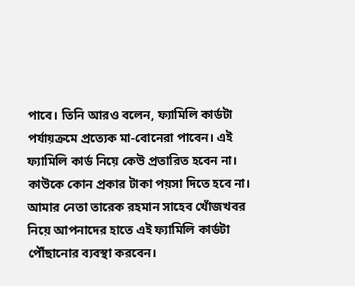পাবে। তিনি আরও বলেন, ফ্যামিলি কার্ডটা পর্যায়ক্রমে প্রত্যেক মা-বোনেরা পাবেন। এই ফ্যামিলি কার্ড নিয়ে কেউ প্রতারিত হবেন না। কাউকে কোন প্রকার টাকা পয়সা দিতে হবে না। আমার নেতা তারেক রহমান সাহেব খোঁজখবর নিয়ে আপনাদের হাতে এই ফ্যামিলি কার্ডটা পৌঁছানোর ব্যবস্থা করবেন।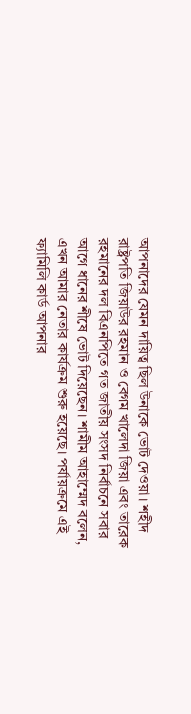আপনাদের যেমন দায়িত্ব ছিল উনাকে ভোট দেওয়া। শহীদ রাষ্ট্রপতি জিয়াউর রহমান ও বেগম খালেদা জিয়া এবং তারেক রহমানের দল বিএনপিতে গত জাতীয় সংসদ নির্বাচনে সবার আগে ধানের শীষে ভোট দিয়েছেন। শামীম আহাম্মেদ বলেন, এখন আমার নেতার কার্যক্রম শুরু হয়েছে। পর্যায়ক্রমে এই ফ্যামিলি কার্ড আপনার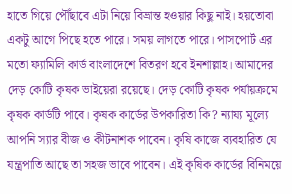হাতে গিয়ে পৌঁছাবে এটা নিয়ে বিভ্রান্ত হওয়ার কিছু নাই। হয়তোবা একটু আগে পিছে হতে পারে। সময় লাগতে পারে। পাসপোর্ট এর মতো ফ্যামিলি কার্ড বাংলাদেশে বিতরণ হবে ইনশাল্লাহ। আমাদের দেড় কোটি কৃষক ভাইয়েরা রয়েছে। দেড় কোটি কৃষক পর্যায়ক্রমে কৃষক কার্ডটি পাবে। কৃষক কার্ডের উপকারিতা কি? ন্যায্য মূল্যে আপনি স্যার বীজ ও কীটনাশক পাবেন। কৃষি কাজে ব্যবহারিত যে যন্ত্রপাতি আছে তা সহজ ভাবে পাবেন। এই কৃষিক কার্ডের বিনিময়ে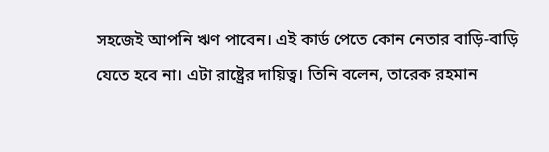সহজেই আপনি ঋণ পাবেন। এই কার্ড পেতে কোন নেতার বাড়ি-বাড়ি যেতে হবে না। এটা রাষ্ট্রের দায়িত্ব। তিনি বলেন, তারেক রহমান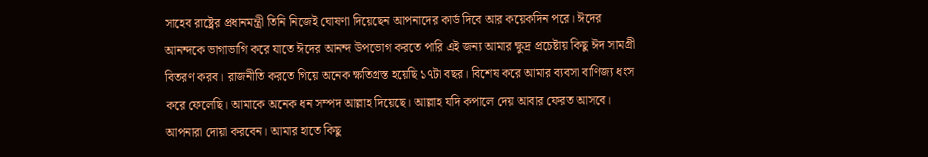সাহেব রাষ্ট্রের প্রধানমন্ত্রী তিনি নিজেই ঘোষণা দিয়েছেন আপনাদের কার্ড দিবে আর কয়েকদিন পরে। ঈদের আনন্দকে ভাগাভাগি করে যাতে ঈদের আনন্দ উপভোগ করতে পারি এই জন্য আমার ক্ষুদ্র প্রচেষ্টায় কিছু ঈদ সামগ্রী বিতরণ করব। রাজনীতি করতে গিয়ে অনেক ক্ষতিগ্রস্ত হয়েছি ১৭টা বছর। বিশেষ করে আমার ব্যবসা বাণিজ্য ধংস করে ফেলেছি। আমাকে অনেক ধন সম্পদ আল্লাহ দিয়েছে। আল্লাহ যদি কপালে দেয় আবার ফেরত আসবে। আপনারা দোয়া করবেন। আমার হাতে কিছু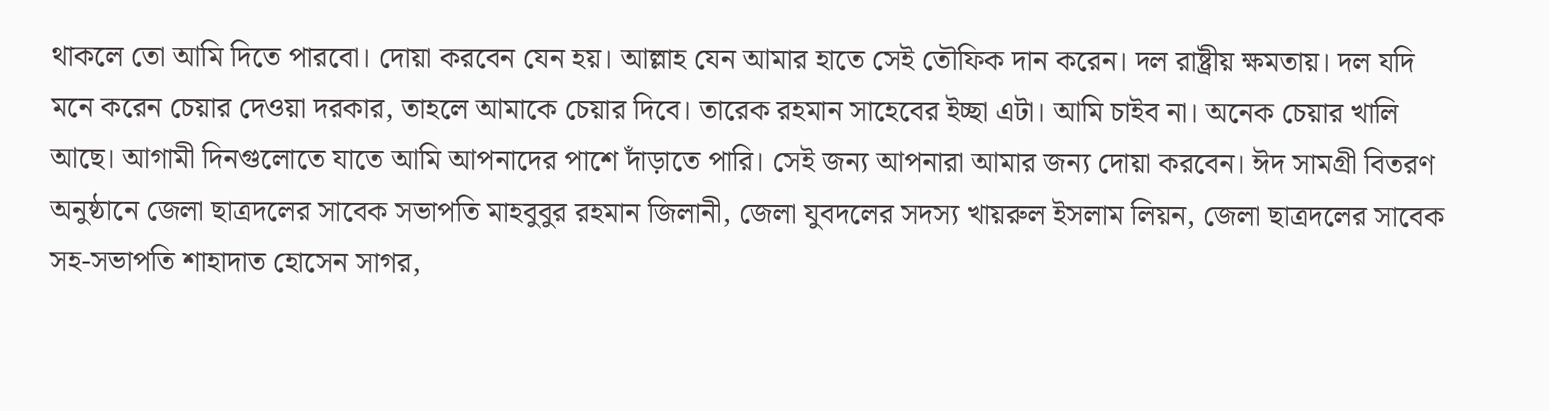থাকলে তো আমি দিতে পারবো। দোয়া করবেন যেন হয়। আল্লাহ যেন আমার হাতে সেই তৌফিক দান করেন। দল রাষ্ট্রীয় ক্ষমতায়। দল যদি মনে করেন চেয়ার দেওয়া দরকার, তাহলে আমাকে চেয়ার দিবে। তারেক রহমান সাহেবের ইচ্ছা এটা। আমি চাইব না। অনেক চেয়ার খালি আছে। আগামী দিনগুলোতে যাতে আমি আপনাদের পাশে দাঁড়াতে পারি। সেই জন্য আপনারা আমার জন্য দোয়া করবেন। ঈদ সামগ্রী বিতরণ অনুষ্ঠানে জেলা ছাত্রদলের সাবেক সভাপতি মাহবুবুর রহমান জিলানী, জেলা যুবদলের সদস্য খায়রুল ইসলাম লিয়ন, জেলা ছাত্রদলের সাবেক সহ-সভাপতি শাহাদাত হোসেন সাগর,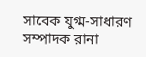সাবেক যুগ্ম-সাধারণ সম্পাদক রানা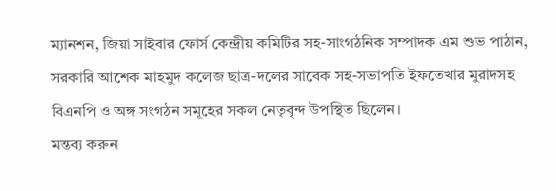ম্যানশন, জিয়া সাইবার ফোর্স কেন্দ্রীয় কমিটির সহ-সাংগঠনিক সম্পাদক এম শুভ পাঠান, সরকারি আশেক মাহমুদ কলেজ ছাত্র-দলের সাবেক সহ-সভাপতি ইফতেখার মুরাদসহ বিএনপি ও অঙ্গ সংগঠন সমূহের সকল নেতৃবৃন্দ উপস্থিত ছিলেন।
মন্তব্য করুন